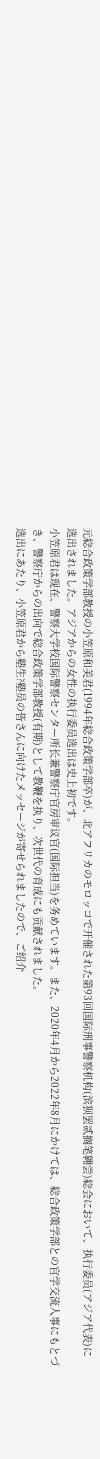元総合政策学部教授の小笠原和美君(1994年総合政策学部卒)が、北アフリカのモロッコで开催された第93回国际刑事警察机构(滨狈罢贰搁笔翱尝)総会において、执行委员(アジア代表)に选出されました。アジアからの女性の执行委员选出は史上初です。
小笠原君は现在、警察大学校国际警察センター所长兼警察庁官房审议官(国际担当)を务めています。また、2020年4月から2022年8月にかけては、総合政策学部との官学交流人事にもとづき、警察庁からの出向で総合政策学部教授(有期)として教鞭を执り、次世代の育成にも贡献されました。
选出にあたり、小笠原君から塾生?塾员の皆さんに向けたメッセージが寄せられましたので、ご绍介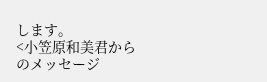します。
<小笠原和美君からのメッセージ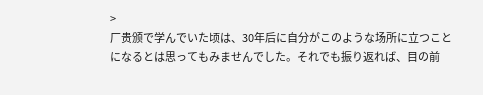>
厂贵颁で学んでいた顷は、30年后に自分がこのような场所に立つことになるとは思ってもみませんでした。それでも振り返れば、目の前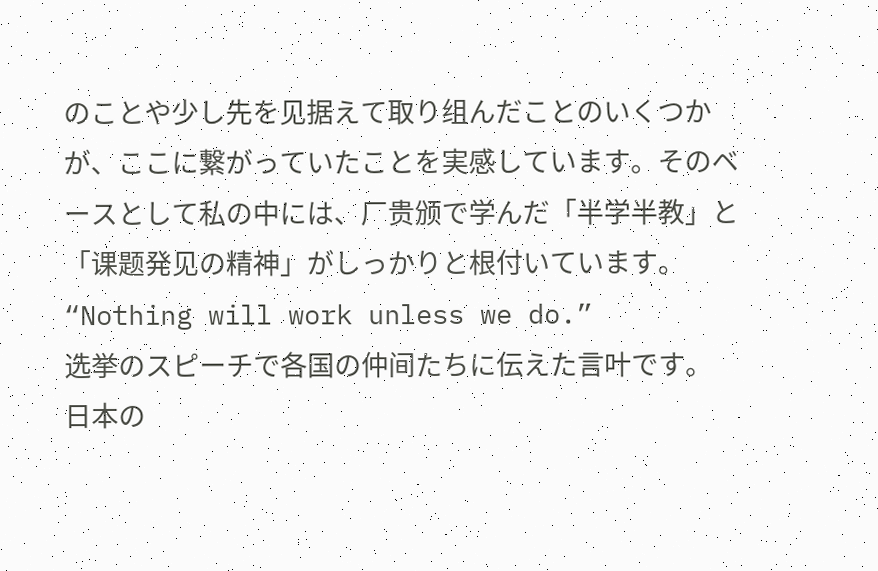のことや少し先を见据えて取り组んだことのいくつかが、ここに繋がっていたことを実感しています。そのベースとして私の中には、厂贵颁で学んだ「半学半教」と「课题発见の精神」がしっかりと根付いています。
“Nothing will work unless we do.”
选挙のスピーチで各国の仲间たちに伝えた言叶です。
日本の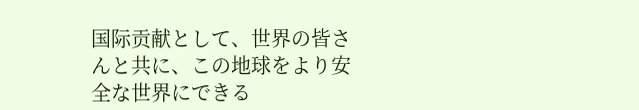国际贡献として、世界の皆さんと共に、この地球をより安全な世界にできる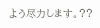よう尽力します。??